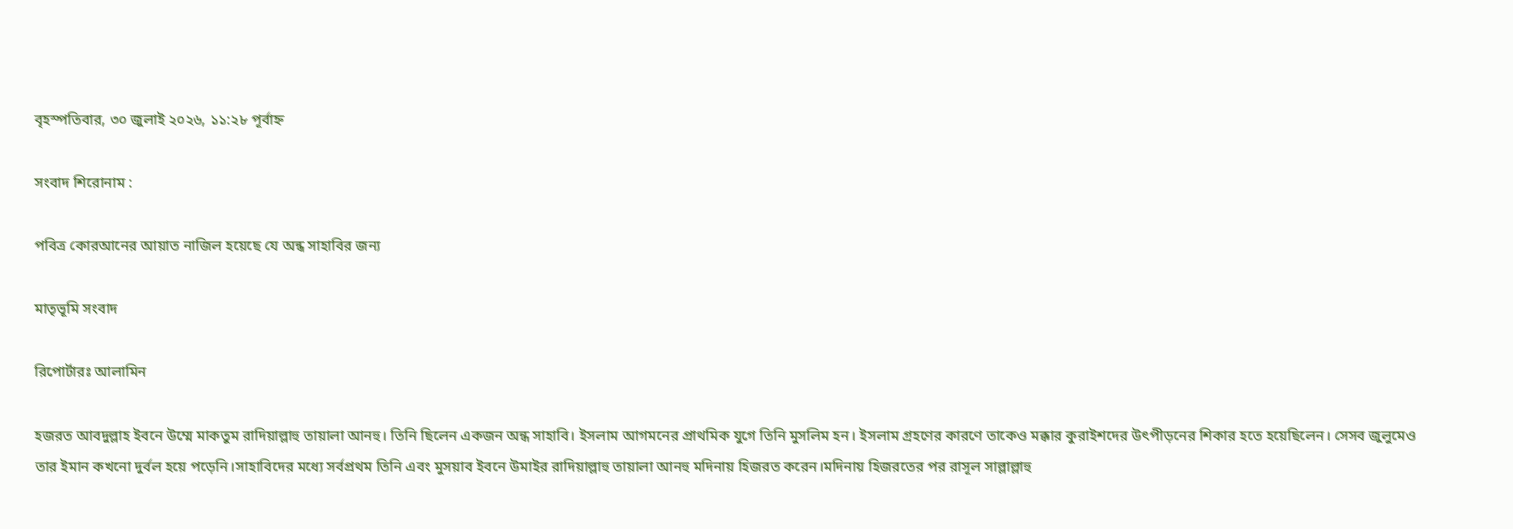বৃহস্পতিবার, ৩০ জুলাই ২০২৬, ১১:২৮ পূর্বাহ্ন

সংবাদ শিরোনাম :

পবিত্র কোরআনের আয়াত নাজিল হয়েছে যে অন্ধ সাহাবির জন্য

মাতৃভূমি সংবাদ

রিপোর্টারঃ আলামিন

হজরত আবদুল্লাহ ইবনে উম্মে মাকতুম রাদিয়াল্লাহু তায়ালা আনহু। তিনি ছিলেন একজন অন্ধ সাহাবি। ইসলাম আগমনের প্রাথমিক যুগে তিনি মুসলিম হন। ইসলাম গ্রহণের কারণে তাকেও মক্কার কুরাইশদের উৎপীড়নের শিকার হতে হয়েছিলেন। সেসব জুলুমেও তার ইমান কখনো দুর্বল হয়ে পড়েনি।সাহাবিদের মধ্যে সর্বপ্রথম তিনি এবং মুসয়াব ইবনে উমাইর রাদিয়াল্লাহু তায়ালা আনহু মদিনায় হিজরত করেন।মদিনায় হিজরতের পর রাসূল সাল্লাল্লাহু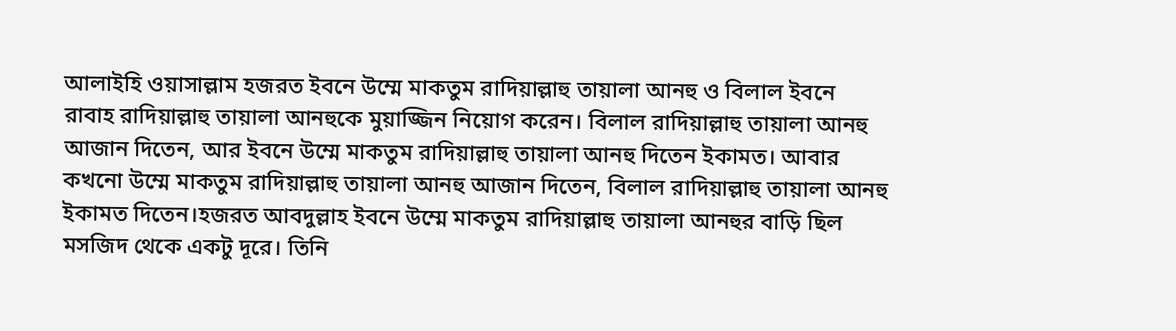আলাইহি ওয়াসাল্লাম হজরত ইবনে উম্মে মাকতুম রাদিয়াল্লাহু তায়ালা আনহু ও বিলাল ইবনে রাবাহ রাদিয়াল্লাহু তায়ালা আনহুকে মুয়াজ্জিন নিয়োগ করেন। বিলাল রাদিয়াল্লাহু তায়ালা আনহু আজান দিতেন, আর ইবনে উম্মে মাকতুম রাদিয়াল্লাহু তায়ালা আনহু দিতেন ইকামত। আবার কখনো উম্মে মাকতুম রাদিয়াল্লাহু তায়ালা আনহু আজান দিতেন, বিলাল রাদিয়াল্লাহু তায়ালা আনহু ইকামত দিতেন।হজরত আবদুল্লাহ ইবনে উম্মে মাকতুম রাদিয়াল্লাহু তায়ালা আনহুর বাড়ি ছিল মসজিদ থেকে একটু দূরে। তিনি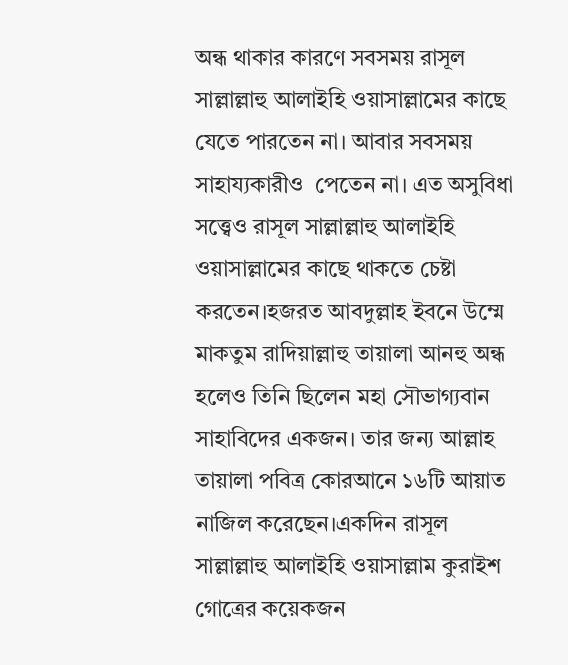অন্ধ থাকার কারণে সবসময় রাসূল সাল্লাল্লাহু আলাইহি ওয়াসাল্লামের কাছে যেতে পারতেন না। আবার সবসময় সাহায্যকারীও  পেতেন না। এত অসুবিধা সত্ত্বেও রাসূল সাল্লাল্লাহু আলাইহি ওয়াসাল্লামের কাছে থাকতে চেষ্টা করতেন।হজরত আবদুল্লাহ ইবনে উম্মে মাকতুম রাদিয়াল্লাহু তায়ালা আনহু অন্ধ হলেও তিনি ছিলেন মহা সৌভাগ্যবান সাহাবিদের একজন। তার জন্য আল্লাহ তায়ালা পবিত্র কোরআনে ১৬টি আয়াত নাজিল করেছেন।একদিন রাসূল সাল্লাল্লাহু আলাইহি ওয়াসাল্লাম কুরাইশ গোত্রের কয়েকজন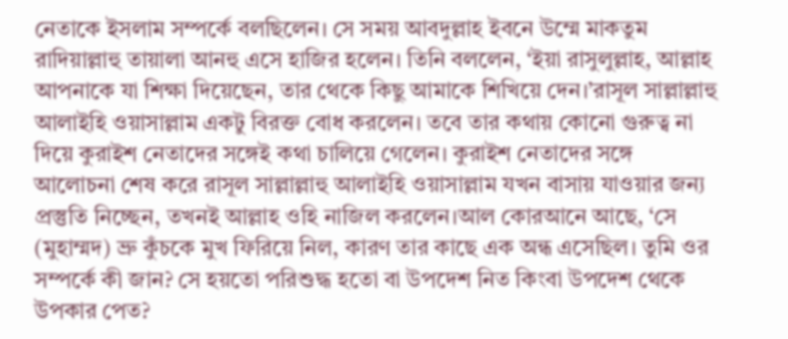নেতাকে ইসলাম সম্পর্কে বলছিলেন। সে সময় আবদুল্লাহ ইবনে উম্মে মাকতুম রাদিয়াল্লাহু তায়ালা আনহু এসে হাজির হলেন। তিনি বললেন, ‘ইয়া রাসুলুল্লাহ, আল্লাহ আপনাকে যা শিক্ষা দিয়েছেন, তার থেকে কিছু আমাকে শিখিয়ে দেন।’রাসূল সাল্লাল্লাহু আলাইহি ওয়াসাল্লাম একটু বিরক্ত বোধ করলেন। তবে তার কথায় কোনো গুরুত্ব না দিয়ে কুরাইশ নেতাদের সঙ্গেই কথা চালিয়ে গেলেন। কুরাইশ নেতাদের সঙ্গে আলোচনা শেষ করে রাসূল সাল্লাল্লাহু আলাইহি ওয়াসাল্লাম যখন বাসায় যাওয়ার জন্য প্রস্তুতি নিচ্ছেন, তখনই আল্লাহ ওহি নাজিল করলেন।আল কোরআনে আছে, ‘সে (মুহাম্মদ) ভ্রু কুঁচকে মুখ ফিরিয়ে নিল, কারণ তার কাছে এক অন্ধ এসেছিল। তুমি ওর সম্পর্কে কী জান? সে হয়তো পরিশুদ্ধ হতো বা উপদেশ নিত কিংবা উপদেশ থেকে উপকার পেত?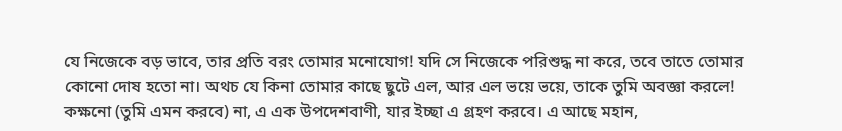যে নিজেকে বড় ভাবে, তার প্রতি বরং তোমার মনোযোগ! যদি সে নিজেকে পরিশুদ্ধ না করে, তবে তাতে তোমার কোনো দোষ হতো না। অথচ যে কিনা তোমার কাছে ছুটে এল, আর এল ভয়ে ভয়ে, তাকে তুমি অবজ্ঞা করলে! কক্ষনো (তুমি এমন করবে) না, এ এক উপদেশবাণী, যার ইচ্ছা এ গ্রহণ করবে। এ আছে মহান,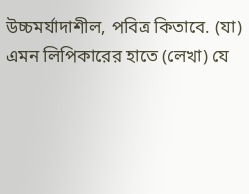উচ্চমর্যাদাশীল, পবিত্র কিতাবে. (যা) এমন লিপিকারের হাতে (লেখা) যে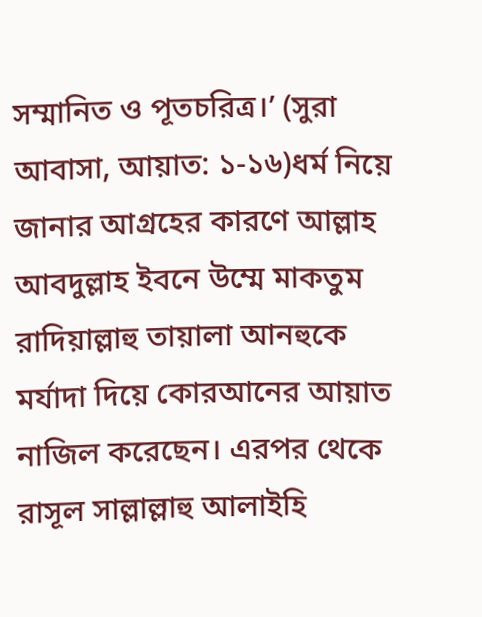সম্মানিত ও পূতচরিত্র।’ (সুরা আবাসা, আয়াত: ১-১৬)ধর্ম নিয়ে জানার আগ্রহের কারণে আল্লাহ আবদুল্লাহ ইবনে উম্মে মাকতুম রাদিয়াল্লাহু তায়ালা আনহুকে মর্যাদা দিয়ে কোরআনের আয়াত নাজিল করেছেন। এরপর থেকে রাসূল সাল্লাল্লাহু আলাইহি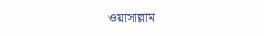ওয়াসাল্লাম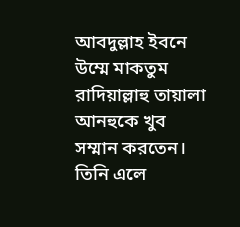আবদুল্লাহ ইবনে উম্মে মাকতুম রাদিয়াল্লাহু তায়ালা আনহুকে খুব সম্মান করতেন। তিনি এলে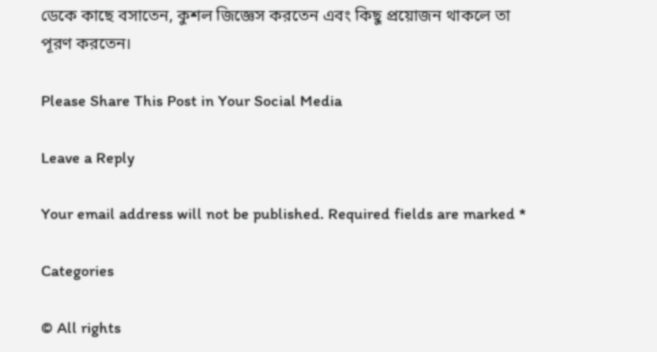ডেকে কাছে বসাতেন, কুশল জিজ্ঞেস করতেন এবং কিছু প্রয়োজন থাকলে তা পূরণ করতেন।

Please Share This Post in Your Social Media

Leave a Reply

Your email address will not be published. Required fields are marked *

Categories

© All rights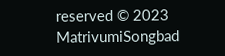reserved © 2023 MatrivumiSongbad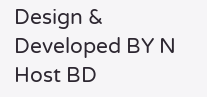Design & Developed BY N Host BD